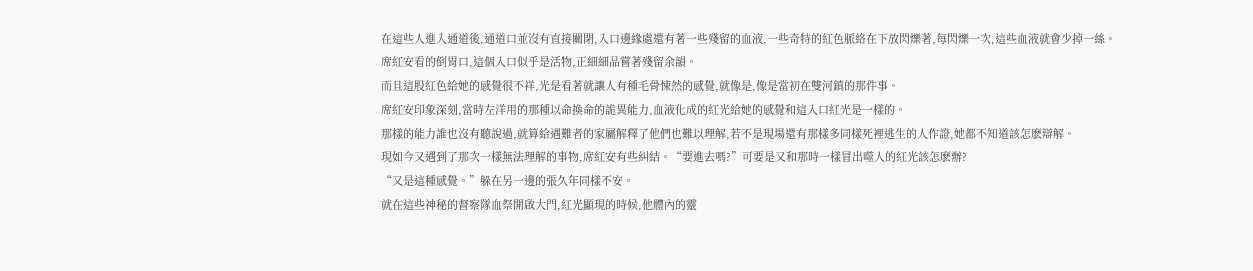在這些人進入通道後,通道口並沒有直接關閉,入口邊緣處還有著一些殘留的血液,一些奇特的紅色脈絡在下放閃爍著,每閃爍一次,這些血液就會少掉一絲。
席紅安看的倒胃口,這個入口似乎是活物,正細細品嘗著殘留余韻。
而且這股紅色給她的感覺很不祥,光是看著就讓人有種毛骨悚然的感覺,就像是,像是當初在雙河鎮的那件事。
席紅安印象深刻,當時左洋用的那種以命換命的詭異能力,血液化成的紅光給她的感覺和這入口紅光是一樣的。
那樣的能力誰也沒有聽說過,就算給遇難者的家屬解釋了他們也難以理解,若不是現場還有那樣多同樣死裡逃生的人作證,她都不知道該怎麽辯解。
現如今又遇到了那次一樣無法理解的事物,席紅安有些糾結。“要進去嗎?”可要是又和那時一樣冒出噬人的紅光該怎麽辦?
“又是這種感覺。”躲在另一邊的張久年同樣不安。
就在這些神秘的督察隊血祭開啟大門,紅光顯現的時候,他體內的靈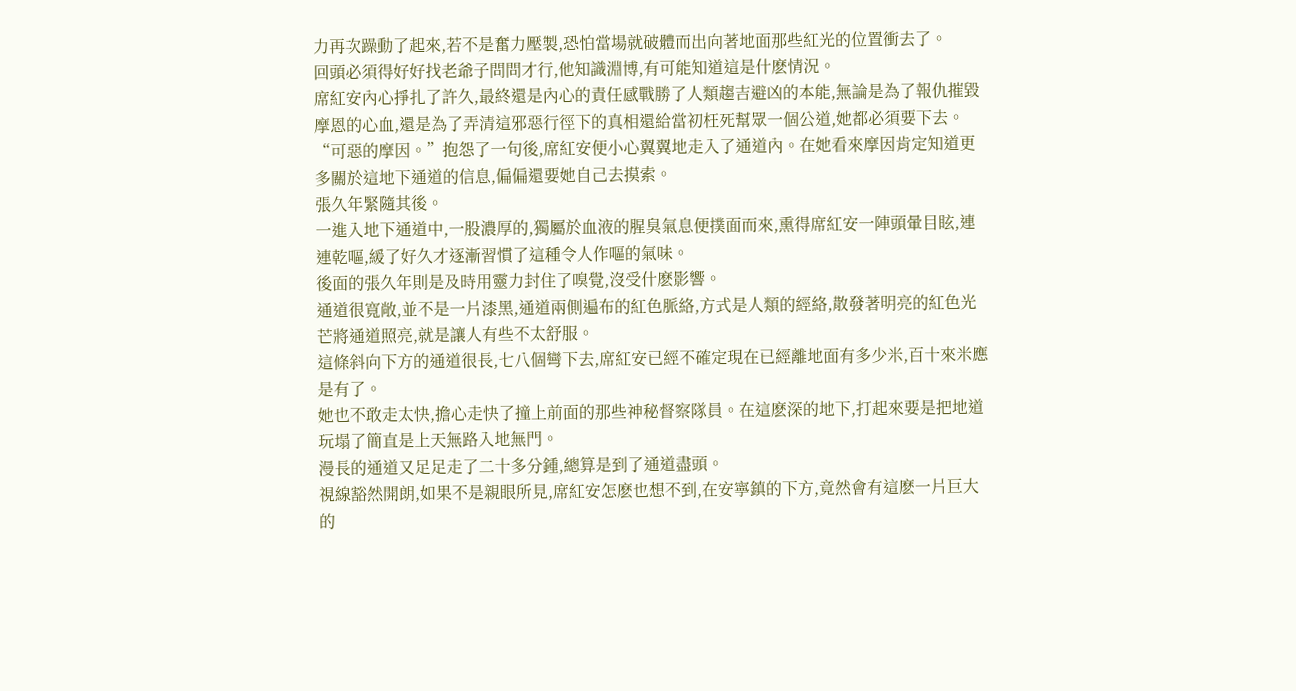力再次躁動了起來,若不是奮力壓製,恐怕當場就破體而出向著地面那些紅光的位置衝去了。
回頭必須得好好找老爺子問問才行,他知識淵博,有可能知道這是什麽情況。
席紅安內心掙扎了許久,最終還是內心的責任感戰勝了人類趨吉避凶的本能,無論是為了報仇摧毀摩恩的心血,還是為了弄清這邪惡行徑下的真相還給當初枉死幫眾一個公道,她都必須要下去。
“可惡的摩因。”抱怨了一句後,席紅安便小心翼翼地走入了通道內。在她看來摩因肯定知道更多關於這地下通道的信息,偏偏還要她自己去摸索。
張久年緊隨其後。
一進入地下通道中,一股濃厚的,獨屬於血液的腥臭氣息便撲面而來,熏得席紅安一陣頭暈目眩,連連乾嘔,緩了好久才逐漸習慣了這種令人作嘔的氣味。
後面的張久年則是及時用靈力封住了嗅覺,沒受什麽影響。
通道很寬敞,並不是一片漆黑,通道兩側遍布的紅色脈絡,方式是人類的經絡,散發著明亮的紅色光芒將通道照亮,就是讓人有些不太舒服。
這條斜向下方的通道很長,七八個彎下去,席紅安已經不確定現在已經離地面有多少米,百十來米應是有了。
她也不敢走太快,擔心走快了撞上前面的那些神秘督察隊員。在這麽深的地下,打起來要是把地道玩塌了簡直是上天無路入地無門。
漫長的通道又足足走了二十多分鍾,總算是到了通道盡頭。
視線豁然開朗,如果不是親眼所見,席紅安怎麽也想不到,在安寧鎮的下方,竟然會有這麽一片巨大的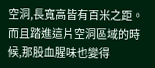空洞,長寬高皆有百米之距。
而且踏進這片空洞區域的時候,那股血腥味也變得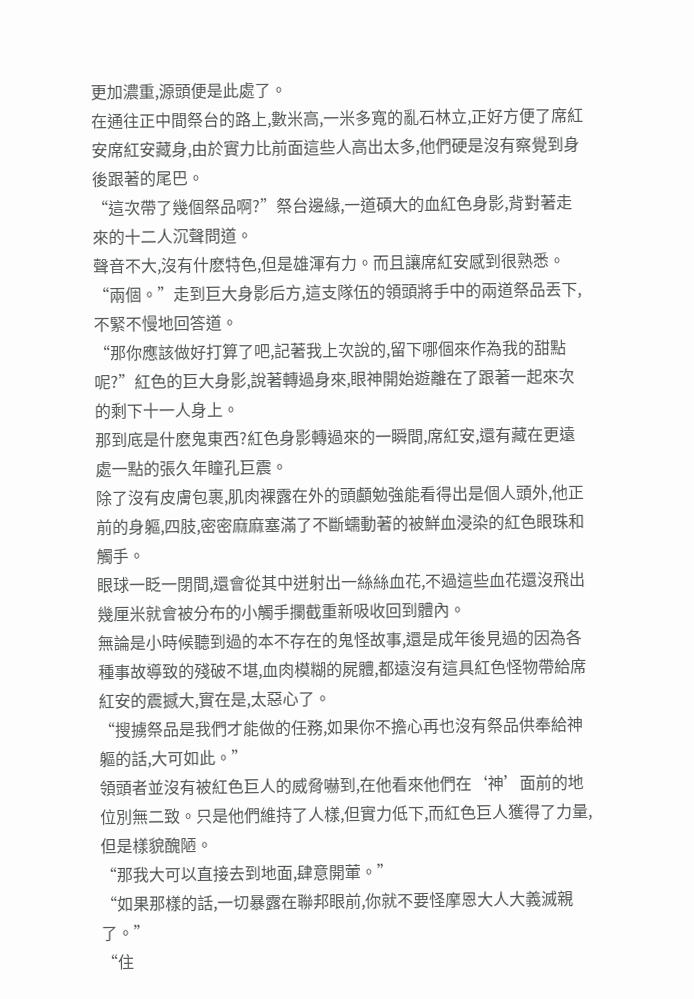更加濃重,源頭便是此處了。
在通往正中間祭台的路上,數米高,一米多寬的亂石林立,正好方便了席紅安席紅安藏身,由於實力比前面這些人高出太多,他們硬是沒有察覺到身後跟著的尾巴。
“這次帶了幾個祭品啊?”祭台邊緣,一道碩大的血紅色身影,背對著走來的十二人沉聲問道。
聲音不大,沒有什麽特色,但是雄渾有力。而且讓席紅安感到很熟悉。
“兩個。”走到巨大身影后方,這支隊伍的領頭將手中的兩道祭品丟下,不緊不慢地回答道。
“那你應該做好打算了吧,記著我上次說的,留下哪個來作為我的甜點呢?”紅色的巨大身影,說著轉過身來,眼神開始遊離在了跟著一起來次的剩下十一人身上。
那到底是什麽鬼東西?紅色身影轉過來的一瞬間,席紅安,還有藏在更遠處一點的張久年瞳孔巨震。
除了沒有皮膚包裹,肌肉裸露在外的頭顱勉強能看得出是個人頭外,他正前的身軀,四肢,密密麻麻塞滿了不斷蠕動著的被鮮血浸染的紅色眼珠和觸手。
眼球一眨一閉間,還會從其中迸射出一絲絲血花,不過這些血花還沒飛出幾厘米就會被分布的小觸手攔截重新吸收回到體內。
無論是小時候聽到過的本不存在的鬼怪故事,還是成年後見過的因為各種事故導致的殘破不堪,血肉模糊的屍體,都遠沒有這具紅色怪物帶給席紅安的震撼大,實在是,太惡心了。
“搜擄祭品是我們才能做的任務,如果你不擔心再也沒有祭品供奉給神軀的話,大可如此。”
領頭者並沒有被紅色巨人的威脅嚇到,在他看來他們在‘神’面前的地位別無二致。只是他們維持了人樣,但實力低下,而紅色巨人獲得了力量,但是樣貌醜陋。
“那我大可以直接去到地面,肆意開葷。”
“如果那樣的話,一切暴露在聯邦眼前,你就不要怪摩恩大人大義滅親了。”
“住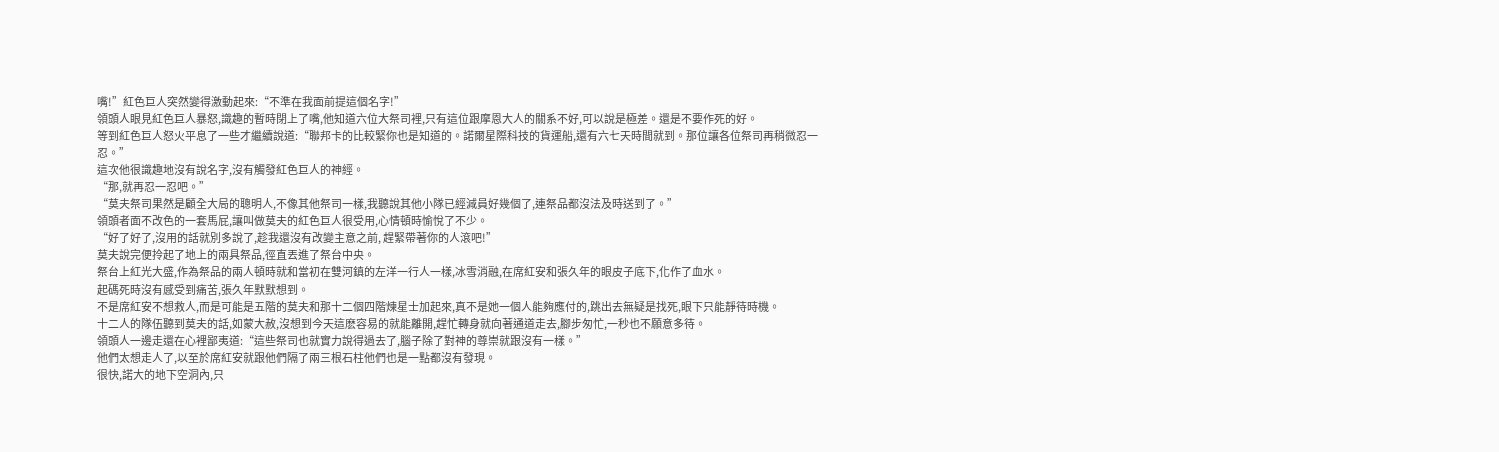嘴!”紅色巨人突然變得激動起來:“不準在我面前提這個名字!”
領頭人眼見紅色巨人暴怒,識趣的暫時閉上了嘴,他知道六位大祭司裡,只有這位跟摩恩大人的關系不好,可以說是極差。還是不要作死的好。
等到紅色巨人怒火平息了一些才繼續說道:“聯邦卡的比較緊你也是知道的。諾爾星際科技的貨運船,還有六七天時間就到。那位讓各位祭司再稍微忍一忍。”
這次他很識趣地沒有說名字,沒有觸發紅色巨人的神經。
“那,就再忍一忍吧。”
“莫夫祭司果然是顧全大局的聰明人,不像其他祭司一樣,我聽說其他小隊已經減員好幾個了,連祭品都沒法及時送到了。”
領頭者面不改色的一套馬屁,讓叫做莫夫的紅色巨人很受用,心情頓時愉悅了不少。
“好了好了,沒用的話就別多說了,趁我還沒有改變主意之前, 趕緊帶著你的人滾吧!”
莫夫說完便拎起了地上的兩具祭品,徑直丟進了祭台中央。
祭台上紅光大盛,作為祭品的兩人頓時就和當初在雙河鎮的左洋一行人一樣,冰雪消融,在席紅安和張久年的眼皮子底下,化作了血水。
起碼死時沒有感受到痛苦,張久年默默想到。
不是席紅安不想救人,而是可能是五階的莫夫和那十二個四階煉星士加起來,真不是她一個人能夠應付的,跳出去無疑是找死,眼下只能靜待時機。
十二人的隊伍聽到莫夫的話,如蒙大赦,沒想到今天這麽容易的就能離開,趕忙轉身就向著通道走去,腳步匆忙,一秒也不願意多待。
領頭人一邊走還在心裡鄙夷道:“這些祭司也就實力說得過去了,腦子除了對神的尊崇就跟沒有一樣。”
他們太想走人了,以至於席紅安就跟他們隔了兩三根石柱他們也是一點都沒有發現。
很快,諾大的地下空洞內,只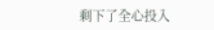剩下了全心投入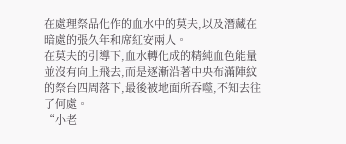在處理祭品化作的血水中的莫夫,以及潛藏在暗處的張久年和席紅安兩人。
在莫夫的引導下,血水轉化成的精純血色能量並沒有向上飛去,而是逐漸沿著中央布滿陣紋的祭台四周落下,最後被地面所吞噬,不知去往了何處。
“小老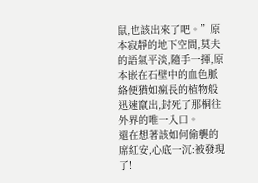鼠,也該出來了吧。”原本寂靜的地下空間,莫夫的語氣平淡,隨手一揮,原本嵌在石壁中的血色脈絡便猶如瘋長的植物般迅速竄出,封死了那桐往外界的唯一入口。
還在想著該如何偷襲的席紅安,心底一沉:被發現了!